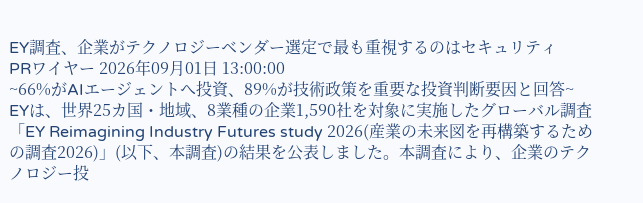EY調査、企業がテクノロジーベンダー選定で最も重視するのはセキュリティ
PRワイヤー 2026年09月01日 13:00:00
~66%がAIエージェントへ投資、89%が技術政策を重要な投資判断要因と回答~
EYは、世界25カ国・地域、8業種の企業1,590社を対象に実施したグローバル調査「EY Reimagining Industry Futures study 2026(産業の未来図を再構築するための調査2026)」(以下、本調査)の結果を公表しました。本調査により、企業のテクノロジー投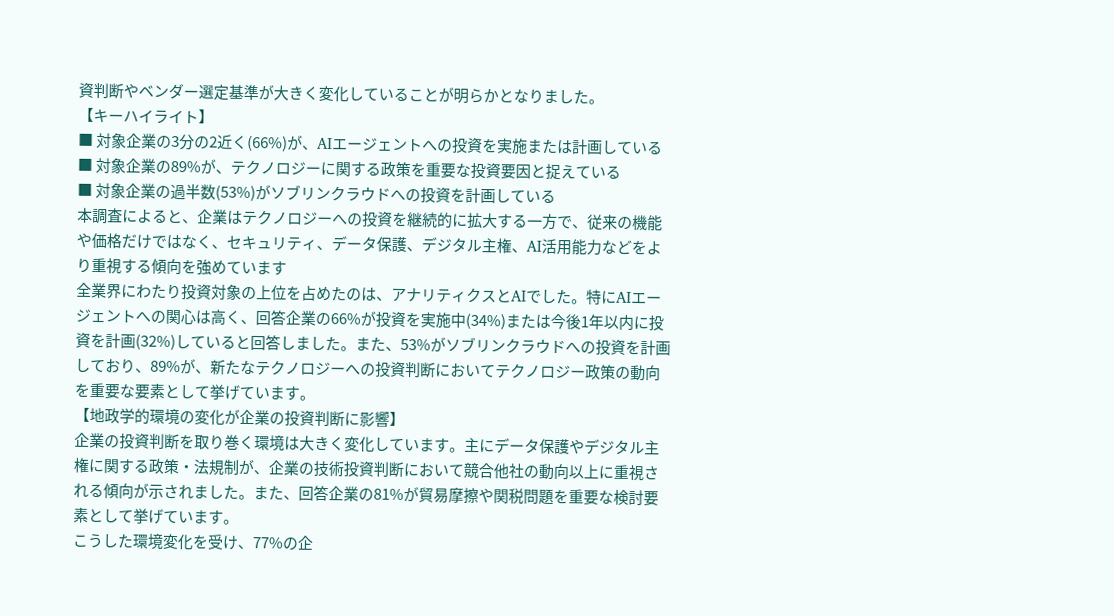資判断やベンダー選定基準が大きく変化していることが明らかとなりました。
【キーハイライト】
■ 対象企業の3分の2近く(66%)が、AIエージェントへの投資を実施または計画している
■ 対象企業の89%が、テクノロジーに関する政策を重要な投資要因と捉えている
■ 対象企業の過半数(53%)がソブリンクラウドへの投資を計画している
本調査によると、企業はテクノロジーへの投資を継続的に拡大する一方で、従来の機能や価格だけではなく、セキュリティ、データ保護、デジタル主権、AI活用能力などをより重視する傾向を強めています
全業界にわたり投資対象の上位を占めたのは、アナリティクスとAIでした。特にAIエージェントへの関心は高く、回答企業の66%が投資を実施中(34%)または今後1年以内に投資を計画(32%)していると回答しました。また、53%がソブリンクラウドへの投資を計画しており、89%が、新たなテクノロジーへの投資判断においてテクノロジー政策の動向を重要な要素として挙げています。
【地政学的環境の変化が企業の投資判断に影響】
企業の投資判断を取り巻く環境は大きく変化しています。主にデータ保護やデジタル主権に関する政策・法規制が、企業の技術投資判断において競合他社の動向以上に重視される傾向が示されました。また、回答企業の81%が貿易摩擦や関税問題を重要な検討要素として挙げています。
こうした環境変化を受け、77%の企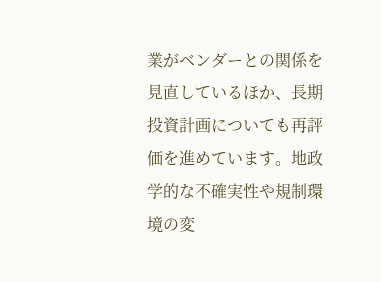業がベンダーとの関係を見直しているほか、長期投資計画についても再評価を進めています。地政学的な不確実性や規制環境の変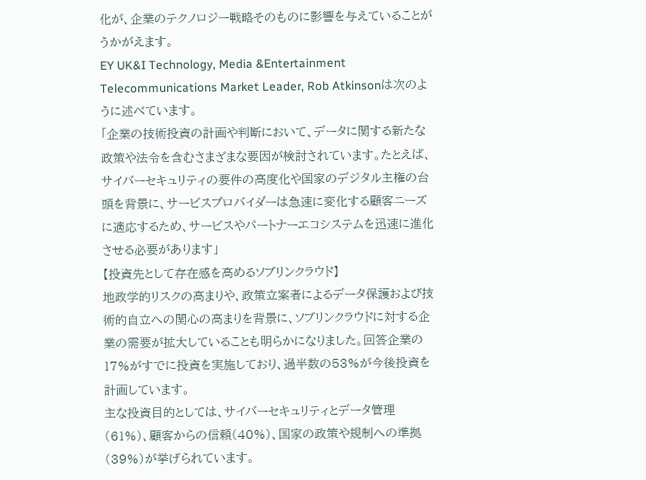化が、企業のテクノロジー戦略そのものに影響を与えていることがうかがえます。
EY UK&I Technology, Media &Entertainment Telecommunications Market Leader, Rob Atkinsonは次のように述べています。
「企業の技術投資の計画や判断において、データに関する新たな政策や法令を含むさまざまな要因が検討されています。たとえば、サイバーセキュリティの要件の高度化や国家のデジタル主権の台頭を背景に、サービスプロバイダーは急速に変化する顧客ニーズに適応するため、サービスやパートナーエコシステムを迅速に進化させる必要があります」
【投資先として存在感を高めるソブリンクラウド】
地政学的リスクの高まりや、政策立案者によるデータ保護および技術的自立への関心の高まりを背景に、ソブリンクラウドに対する企業の需要が拡大していることも明らかになりました。回答企業の17%がすでに投資を実施しており、過半数の53%が今後投資を計画しています。
主な投資目的としては、サイバーセキュリティとデータ管理(61%)、顧客からの信頼(40%)、国家の政策や規制への準拠(39%)が挙げられています。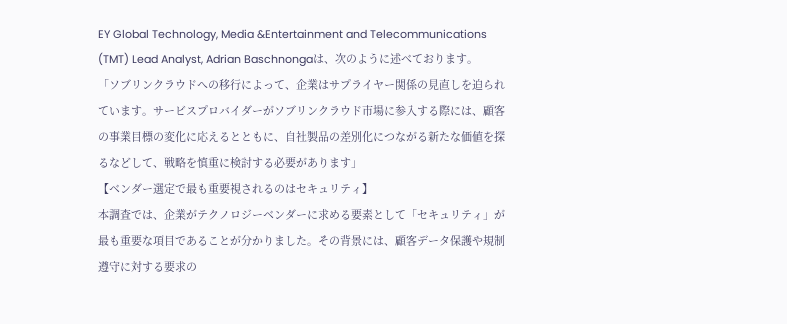EY Global Technology, Media &Entertainment and Telecommunications (TMT) Lead Analyst, Adrian Baschnongaは、次のように述べております。
「ソブリンクラウドへの移行によって、企業はサプライヤー関係の見直しを迫られています。サービスプロバイダーがソブリンクラウド市場に参入する際には、顧客の事業目標の変化に応えるとともに、自社製品の差別化につながる新たな価値を探るなどして、戦略を慎重に検討する必要があります」
【ベンダー選定で最も重要視されるのはセキュリティ】
本調査では、企業がテクノロジーベンダーに求める要素として「セキュリティ」が最も重要な項目であることが分かりました。その背景には、顧客データ保護や規制遵守に対する要求の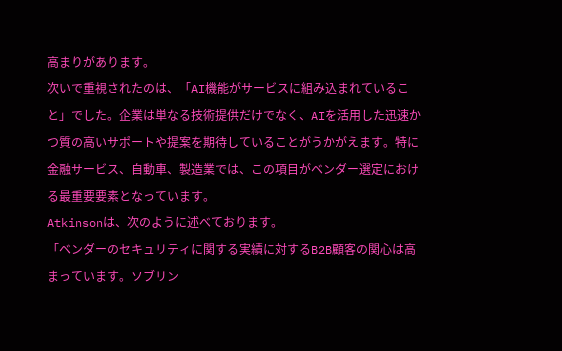高まりがあります。
次いで重視されたのは、「AI機能がサービスに組み込まれていること」でした。企業は単なる技術提供だけでなく、AIを活用した迅速かつ質の高いサポートや提案を期待していることがうかがえます。特に金融サービス、自動車、製造業では、この項目がベンダー選定における最重要要素となっています。
Atkinsonは、次のように述べております。
「ベンダーのセキュリティに関する実績に対するB2B顧客の関心は高まっています。ソブリン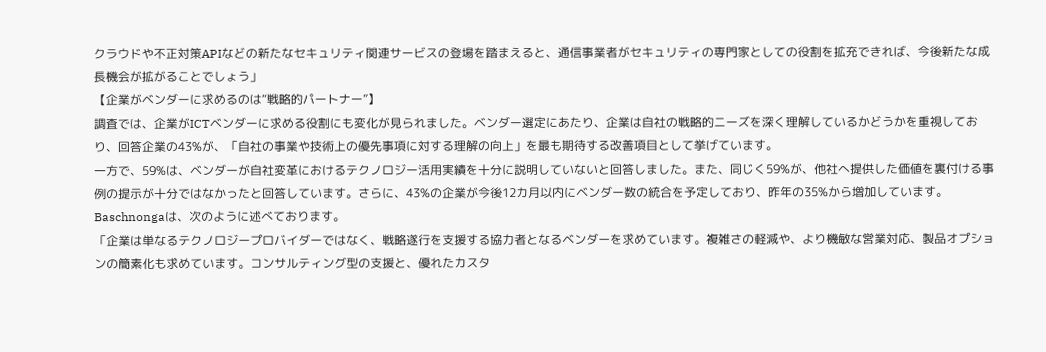クラウドや不正対策APIなどの新たなセキュリティ関連サービスの登場を踏まえると、通信事業者がセキュリティの専門家としての役割を拡充できれば、今後新たな成長機会が拡がることでしょう」
【企業がベンダーに求めるのは“戦略的パートナー”】
調査では、企業がICTベンダーに求める役割にも変化が見られました。ベンダー選定にあたり、企業は自社の戦略的ニーズを深く理解しているかどうかを重視しており、回答企業の43%が、「自社の事業や技術上の優先事項に対する理解の向上」を最も期待する改善項目として挙げています。
一方で、59%は、ベンダーが自社変革におけるテクノロジー活用実績を十分に説明していないと回答しました。また、同じく59%が、他社へ提供した価値を裏付ける事例の提示が十分ではなかったと回答しています。さらに、43%の企業が今後12カ月以内にベンダー数の統合を予定しており、昨年の35%から増加しています。
Baschnongaは、次のように述べております。
「企業は単なるテクノロジープロバイダーではなく、戦略遂行を支援する協力者となるベンダーを求めています。複雑さの軽減や、より機敏な営業対応、製品オプションの簡素化も求めています。コンサルティング型の支援と、優れたカスタ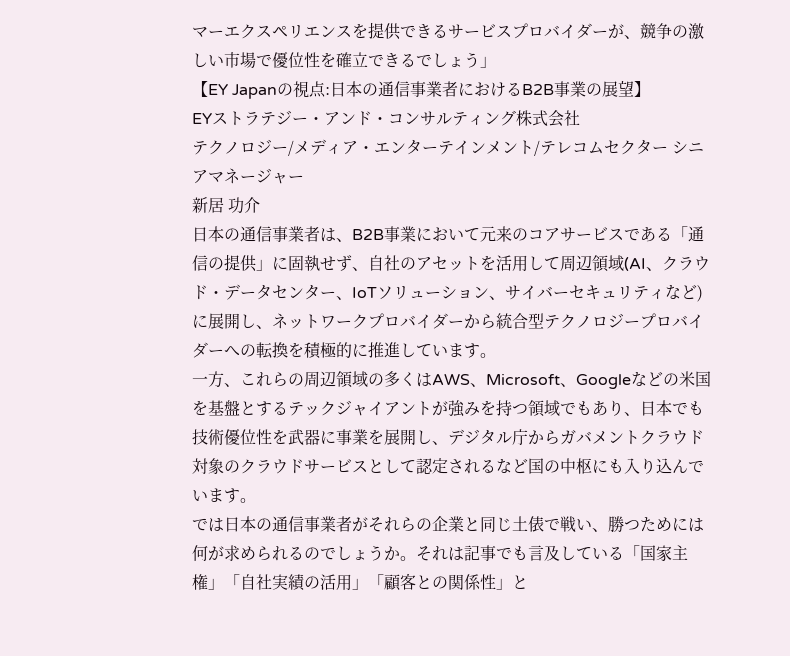マーエクスペリエンスを提供できるサービスプロバイダーが、競争の激しい市場で優位性を確立できるでしょう」
【EY Japanの視点:日本の通信事業者におけるB2B事業の展望】
EYストラテジー・アンド・コンサルティング株式会社
テクノロジー/メディア・エンターテインメント/テレコムセクター シニアマネージャー
新居 功介
日本の通信事業者は、B2B事業において元来のコアサービスである「通信の提供」に固執せず、自社のアセットを活用して周辺領域(AI、クラウド・データセンター、IoTソリューション、サイバーセキュリティなど)に展開し、ネットワークプロバイダーから統合型テクノロジープロバイダーへの転換を積極的に推進しています。
一方、これらの周辺領域の多くはAWS、Microsoft、Googleなどの米国を基盤とするテックジャイアントが強みを持つ領域でもあり、日本でも技術優位性を武器に事業を展開し、デジタル庁からガバメントクラウド対象のクラウドサービスとして認定されるなど国の中枢にも入り込んでいます。
では日本の通信事業者がそれらの企業と同じ土俵で戦い、勝つためには何が求められるのでしょうか。それは記事でも言及している「国家主権」「自社実績の活用」「顧客との関係性」と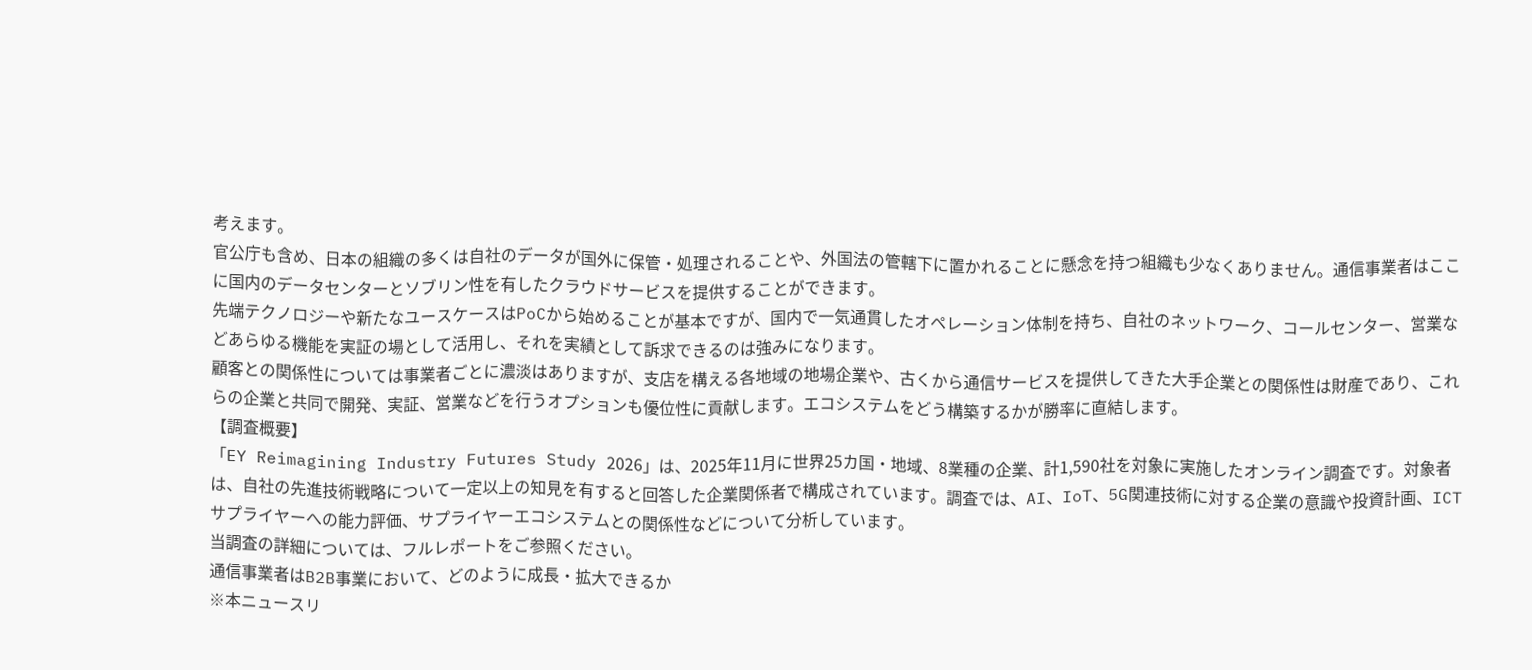考えます。
官公庁も含め、日本の組織の多くは自社のデータが国外に保管・処理されることや、外国法の管轄下に置かれることに懸念を持つ組織も少なくありません。通信事業者はここに国内のデータセンターとソブリン性を有したクラウドサービスを提供することができます。
先端テクノロジーや新たなユースケースはPoCから始めることが基本ですが、国内で一気通貫したオペレーション体制を持ち、自社のネットワーク、コールセンター、営業などあらゆる機能を実証の場として活用し、それを実績として訴求できるのは強みになります。
顧客との関係性については事業者ごとに濃淡はありますが、支店を構える各地域の地場企業や、古くから通信サービスを提供してきた大手企業との関係性は財産であり、これらの企業と共同で開発、実証、営業などを行うオプションも優位性に貢献します。エコシステムをどう構築するかが勝率に直結します。
【調査概要】
「EY Reimagining Industry Futures Study 2026」は、2025年11月に世界25カ国・地域、8業種の企業、計1,590社を対象に実施したオンライン調査です。対象者は、自社の先進技術戦略について一定以上の知見を有すると回答した企業関係者で構成されています。調査では、AI、IoT、5G関連技術に対する企業の意識や投資計画、ICTサプライヤーへの能力評価、サプライヤーエコシステムとの関係性などについて分析しています。
当調査の詳細については、フルレポートをご参照ください。
通信事業者はB2B事業において、どのように成長・拡大できるか
※本ニュースリ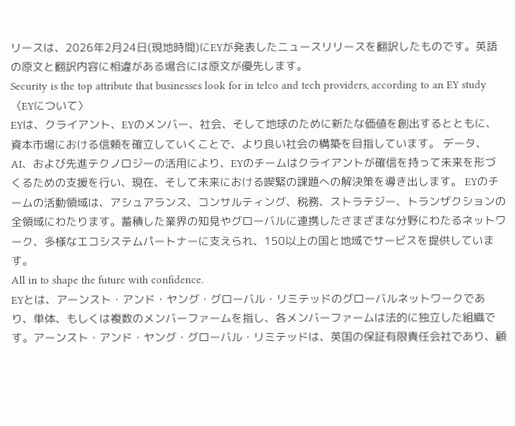リースは、2026年2月24日(現地時間)にEYが発表したニュースリリースを翻訳したものです。英語の原文と翻訳内容に相違がある場合には原文が優先します。
Security is the top attribute that businesses look for in telco and tech providers, according to an EY study
〈EYについて〉
EYは、クライアント、EYのメンバー、社会、そして地球のために新たな価値を創出するとともに、資本市場における信頼を確立していくことで、より良い社会の構築を目指しています。 データ、AI、および先進テクノロジーの活用により、EYのチームはクライアントが確信を持って未来を形づくるための支援を行い、現在、そして未来における喫緊の課題への解決策を導き出します。 EYのチームの活動領域は、アシュアランス、コンサルティング、税務、ストラテジー、トランザクションの全領域にわたります。蓄積した業界の知見やグローバルに連携したさまざまな分野にわたるネットワーク、多様なエコシステムパートナーに支えられ、150以上の国と地域でサービスを提供しています。
All in to shape the future with confidence.
EYとは、アーンスト・アンド・ヤング・グローバル・リミテッドのグローバルネットワークであり、単体、もしくは複数のメンバーファームを指し、各メンバーファームは法的に独立した組織です。アーンスト・アンド・ヤング・グローバル・リミテッドは、英国の保証有限責任会社であり、顧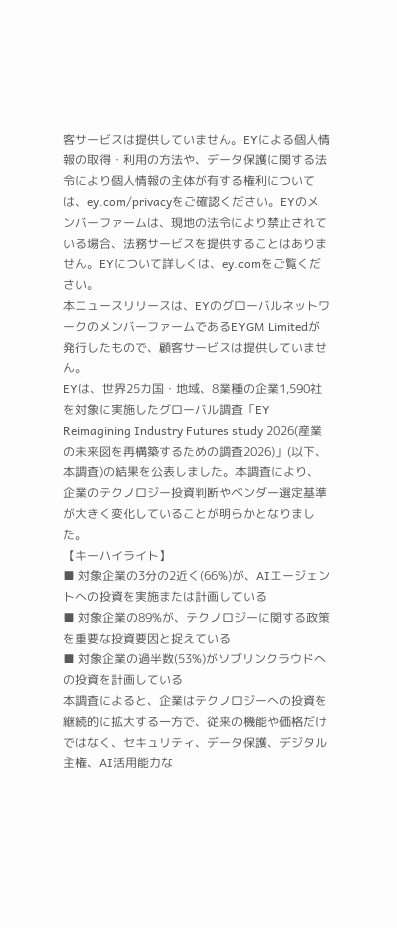客サービスは提供していません。EYによる個人情報の取得・利用の方法や、データ保護に関する法令により個人情報の主体が有する権利については、ey.com/privacyをご確認ください。EYのメンバーファームは、現地の法令により禁止されている場合、法務サービスを提供することはありません。EYについて詳しくは、ey.comをご覧ください。
本ニュースリリースは、EYのグローバルネットワークのメンバーファームであるEYGM Limitedが発行したもので、顧客サービスは提供していません。
EYは、世界25カ国・地域、8業種の企業1,590社を対象に実施したグローバル調査「EY Reimagining Industry Futures study 2026(産業の未来図を再構築するための調査2026)」(以下、本調査)の結果を公表しました。本調査により、企業のテクノロジー投資判断やベンダー選定基準が大きく変化していることが明らかとなりました。
【キーハイライト】
■ 対象企業の3分の2近く(66%)が、AIエージェントへの投資を実施または計画している
■ 対象企業の89%が、テクノロジーに関する政策を重要な投資要因と捉えている
■ 対象企業の過半数(53%)がソブリンクラウドへの投資を計画している
本調査によると、企業はテクノロジーへの投資を継続的に拡大する一方で、従来の機能や価格だけではなく、セキュリティ、データ保護、デジタル主権、AI活用能力な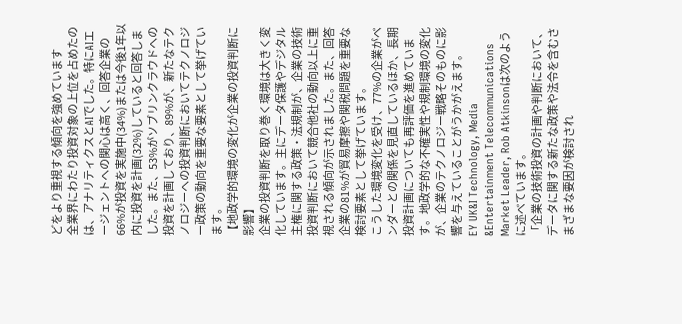どをより重視する傾向を強めています
全業界にわたり投資対象の上位を占めたのは、アナリティクスとAIでした。特にAIエージェントへの関心は高く、回答企業の66%が投資を実施中(34%)または今後1年以内に投資を計画(32%)していると回答しました。また、53%がソブリンクラウドへの投資を計画しており、89%が、新たなテクノロジーへの投資判断においてテクノロジー政策の動向を重要な要素として挙げています。
【地政学的環境の変化が企業の投資判断に影響】
企業の投資判断を取り巻く環境は大きく変化しています。主にデータ保護やデジタル主権に関する政策・法規制が、企業の技術投資判断において競合他社の動向以上に重視される傾向が示されました。また、回答企業の81%が貿易摩擦や関税問題を重要な検討要素として挙げています。
こうした環境変化を受け、77%の企業がベンダーとの関係を見直しているほか、長期投資計画についても再評価を進めています。地政学的な不確実性や規制環境の変化が、企業のテクノロジー戦略そのものに影響を与えていることがうかがえます。
EY UK&I Technology, Media &Entertainment Telecommunications Market Leader, Rob Atkinsonは次のように述べています。
「企業の技術投資の計画や判断において、データに関する新たな政策や法令を含むさまざまな要因が検討され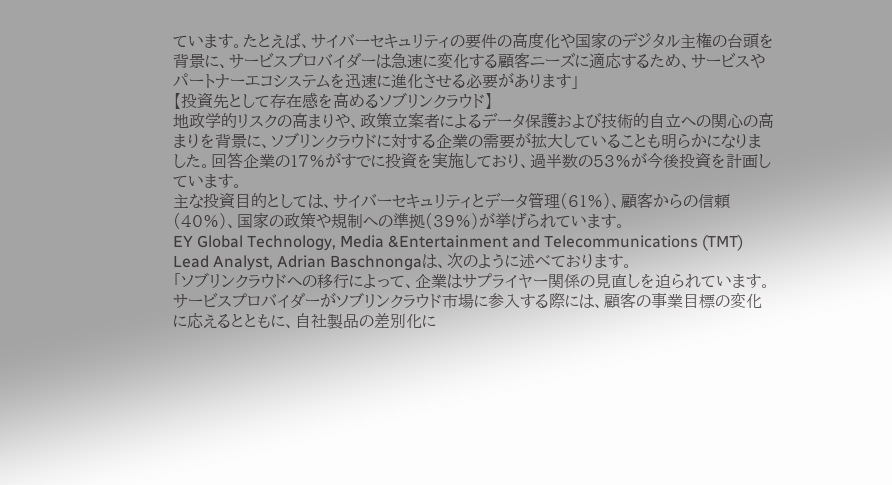ています。たとえば、サイバーセキュリティの要件の高度化や国家のデジタル主権の台頭を背景に、サービスプロバイダーは急速に変化する顧客ニーズに適応するため、サービスやパートナーエコシステムを迅速に進化させる必要があります」
【投資先として存在感を高めるソブリンクラウド】
地政学的リスクの高まりや、政策立案者によるデータ保護および技術的自立への関心の高まりを背景に、ソブリンクラウドに対する企業の需要が拡大していることも明らかになりました。回答企業の17%がすでに投資を実施しており、過半数の53%が今後投資を計画しています。
主な投資目的としては、サイバーセキュリティとデータ管理(61%)、顧客からの信頼(40%)、国家の政策や規制への準拠(39%)が挙げられています。
EY Global Technology, Media &Entertainment and Telecommunications (TMT) Lead Analyst, Adrian Baschnongaは、次のように述べております。
「ソブリンクラウドへの移行によって、企業はサプライヤー関係の見直しを迫られています。サービスプロバイダーがソブリンクラウド市場に参入する際には、顧客の事業目標の変化に応えるとともに、自社製品の差別化に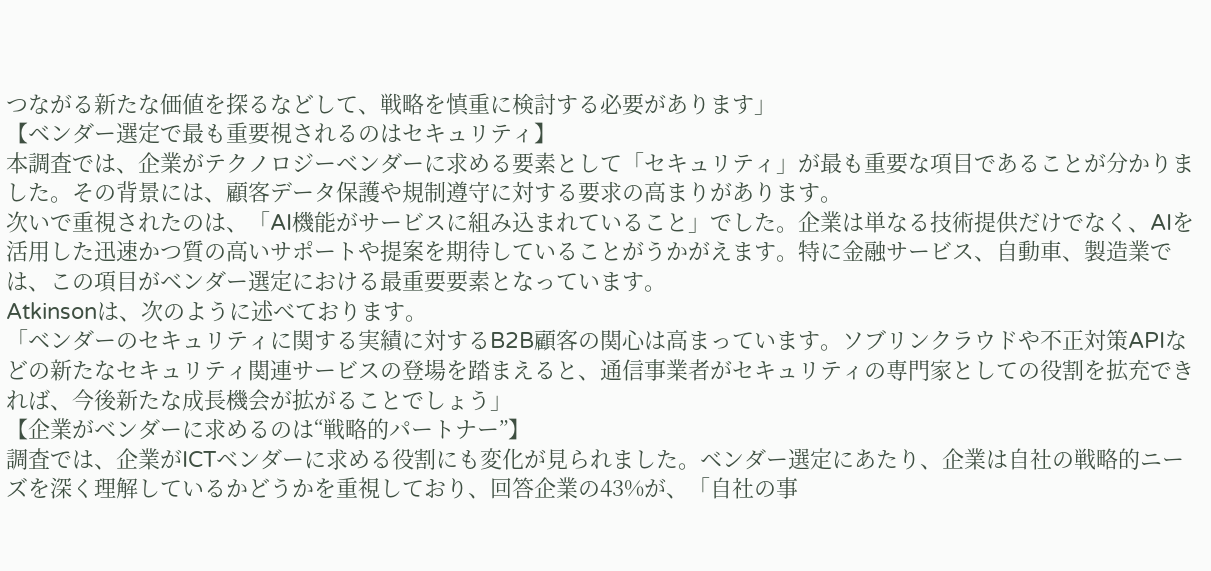つながる新たな価値を探るなどして、戦略を慎重に検討する必要があります」
【ベンダー選定で最も重要視されるのはセキュリティ】
本調査では、企業がテクノロジーベンダーに求める要素として「セキュリティ」が最も重要な項目であることが分かりました。その背景には、顧客データ保護や規制遵守に対する要求の高まりがあります。
次いで重視されたのは、「AI機能がサービスに組み込まれていること」でした。企業は単なる技術提供だけでなく、AIを活用した迅速かつ質の高いサポートや提案を期待していることがうかがえます。特に金融サービス、自動車、製造業では、この項目がベンダー選定における最重要要素となっています。
Atkinsonは、次のように述べております。
「ベンダーのセキュリティに関する実績に対するB2B顧客の関心は高まっています。ソブリンクラウドや不正対策APIなどの新たなセキュリティ関連サービスの登場を踏まえると、通信事業者がセキュリティの専門家としての役割を拡充できれば、今後新たな成長機会が拡がることでしょう」
【企業がベンダーに求めるのは“戦略的パートナー”】
調査では、企業がICTベンダーに求める役割にも変化が見られました。ベンダー選定にあたり、企業は自社の戦略的ニーズを深く理解しているかどうかを重視しており、回答企業の43%が、「自社の事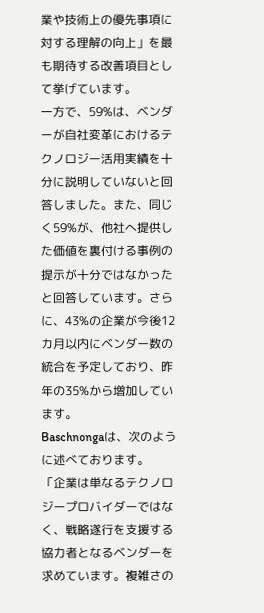業や技術上の優先事項に対する理解の向上」を最も期待する改善項目として挙げています。
一方で、59%は、ベンダーが自社変革におけるテクノロジー活用実績を十分に説明していないと回答しました。また、同じく59%が、他社へ提供した価値を裏付ける事例の提示が十分ではなかったと回答しています。さらに、43%の企業が今後12カ月以内にベンダー数の統合を予定しており、昨年の35%から増加しています。
Baschnongaは、次のように述べております。
「企業は単なるテクノロジープロバイダーではなく、戦略遂行を支援する協力者となるベンダーを求めています。複雑さの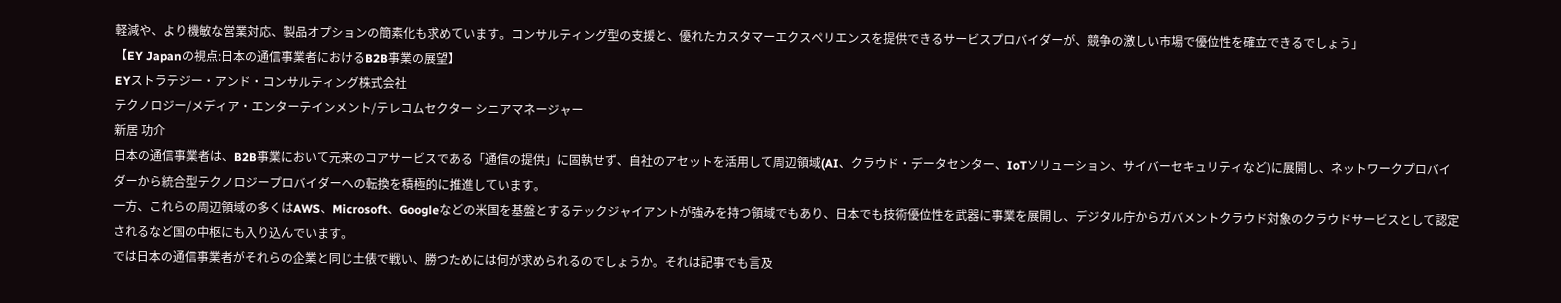軽減や、より機敏な営業対応、製品オプションの簡素化も求めています。コンサルティング型の支援と、優れたカスタマーエクスペリエンスを提供できるサービスプロバイダーが、競争の激しい市場で優位性を確立できるでしょう」
【EY Japanの視点:日本の通信事業者におけるB2B事業の展望】
EYストラテジー・アンド・コンサルティング株式会社
テクノロジー/メディア・エンターテインメント/テレコムセクター シニアマネージャー
新居 功介
日本の通信事業者は、B2B事業において元来のコアサービスである「通信の提供」に固執せず、自社のアセットを活用して周辺領域(AI、クラウド・データセンター、IoTソリューション、サイバーセキュリティなど)に展開し、ネットワークプロバイダーから統合型テクノロジープロバイダーへの転換を積極的に推進しています。
一方、これらの周辺領域の多くはAWS、Microsoft、Googleなどの米国を基盤とするテックジャイアントが強みを持つ領域でもあり、日本でも技術優位性を武器に事業を展開し、デジタル庁からガバメントクラウド対象のクラウドサービスとして認定されるなど国の中枢にも入り込んでいます。
では日本の通信事業者がそれらの企業と同じ土俵で戦い、勝つためには何が求められるのでしょうか。それは記事でも言及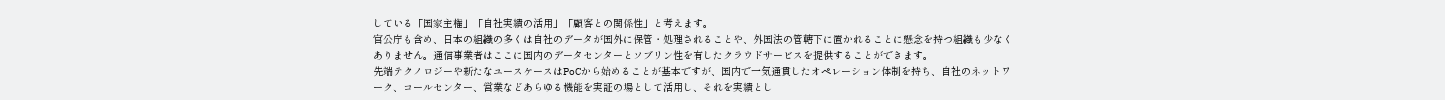している「国家主権」「自社実績の活用」「顧客との関係性」と考えます。
官公庁も含め、日本の組織の多くは自社のデータが国外に保管・処理されることや、外国法の管轄下に置かれることに懸念を持つ組織も少なくありません。通信事業者はここに国内のデータセンターとソブリン性を有したクラウドサービスを提供することができます。
先端テクノロジーや新たなユースケースはPoCから始めることが基本ですが、国内で一気通貫したオペレーション体制を持ち、自社のネットワーク、コールセンター、営業などあらゆる機能を実証の場として活用し、それを実績とし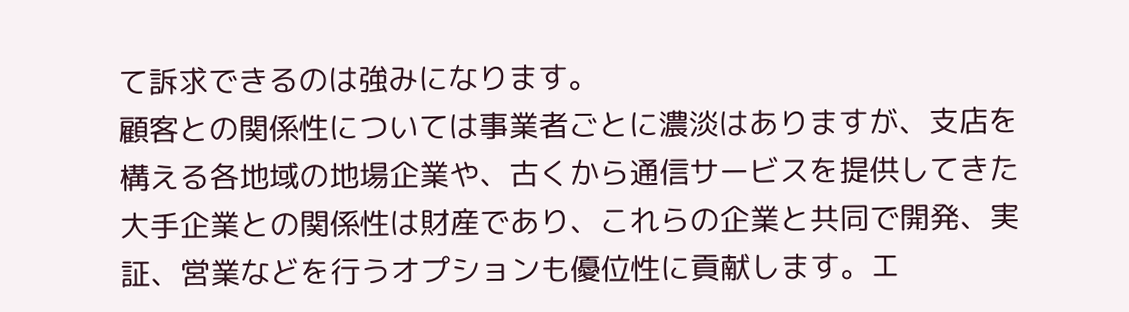て訴求できるのは強みになります。
顧客との関係性については事業者ごとに濃淡はありますが、支店を構える各地域の地場企業や、古くから通信サービスを提供してきた大手企業との関係性は財産であり、これらの企業と共同で開発、実証、営業などを行うオプションも優位性に貢献します。エ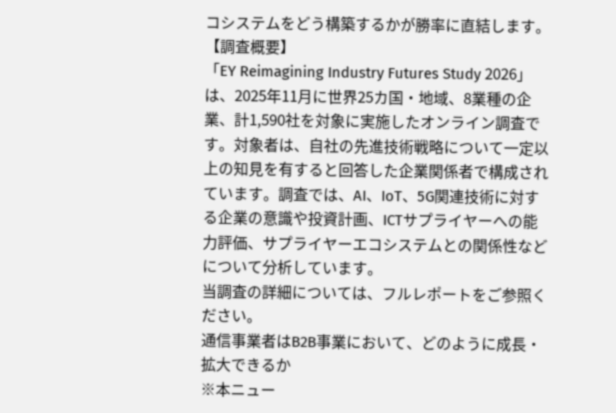コシステムをどう構築するかが勝率に直結します。
【調査概要】
「EY Reimagining Industry Futures Study 2026」は、2025年11月に世界25カ国・地域、8業種の企業、計1,590社を対象に実施したオンライン調査です。対象者は、自社の先進技術戦略について一定以上の知見を有すると回答した企業関係者で構成されています。調査では、AI、IoT、5G関連技術に対する企業の意識や投資計画、ICTサプライヤーへの能力評価、サプライヤーエコシステムとの関係性などについて分析しています。
当調査の詳細については、フルレポートをご参照ください。
通信事業者はB2B事業において、どのように成長・拡大できるか
※本ニュー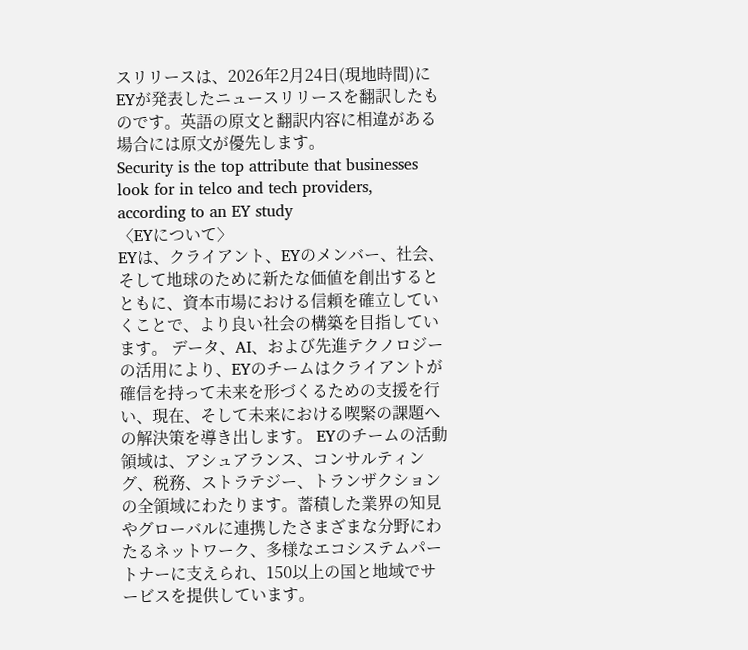スリリースは、2026年2月24日(現地時間)にEYが発表したニュースリリースを翻訳したものです。英語の原文と翻訳内容に相違がある場合には原文が優先します。
Security is the top attribute that businesses look for in telco and tech providers, according to an EY study
〈EYについて〉
EYは、クライアント、EYのメンバー、社会、そして地球のために新たな価値を創出するとともに、資本市場における信頼を確立していくことで、より良い社会の構築を目指しています。 データ、AI、および先進テクノロジーの活用により、EYのチームはクライアントが確信を持って未来を形づくるための支援を行い、現在、そして未来における喫緊の課題への解決策を導き出します。 EYのチームの活動領域は、アシュアランス、コンサルティング、税務、ストラテジー、トランザクションの全領域にわたります。蓄積した業界の知見やグローバルに連携したさまざまな分野にわたるネットワーク、多様なエコシステムパートナーに支えられ、150以上の国と地域でサービスを提供しています。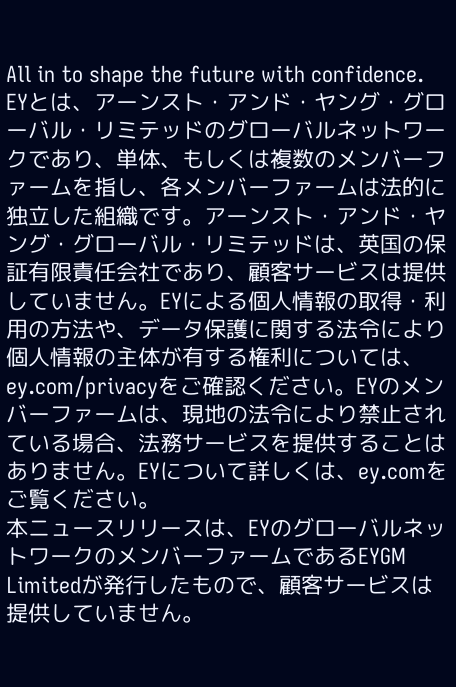All in to shape the future with confidence.
EYとは、アーンスト・アンド・ヤング・グローバル・リミテッドのグローバルネットワークであり、単体、もしくは複数のメンバーファームを指し、各メンバーファームは法的に独立した組織です。アーンスト・アンド・ヤング・グローバル・リミテッドは、英国の保証有限責任会社であり、顧客サービスは提供していません。EYによる個人情報の取得・利用の方法や、データ保護に関する法令により個人情報の主体が有する権利については、ey.com/privacyをご確認ください。EYのメンバーファームは、現地の法令により禁止されている場合、法務サービスを提供することはありません。EYについて詳しくは、ey.comをご覧ください。
本ニュースリリースは、EYのグローバルネットワークのメンバーファームであるEYGM Limitedが発行したもので、顧客サービスは提供していません。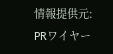情報提供元: PRワイヤー